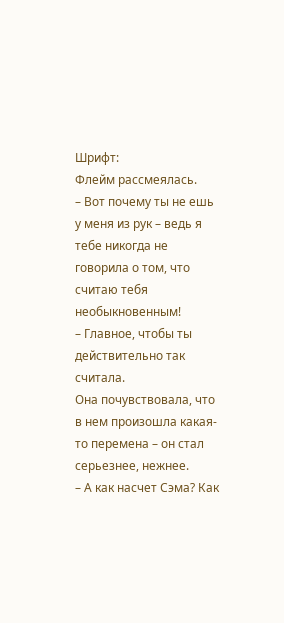Шрифт:
Флейм рассмеялась.
– Вот почему ты не ешь у меня из рук – ведь я тебе никогда не говорила о том, что считаю тебя необыкновенным!
– Главное, чтобы ты действительно так считала.
Она почувствовала, что в нем произошла какая-то перемена – он стал серьезнее, нежнее.
– А как насчет Сэма? Как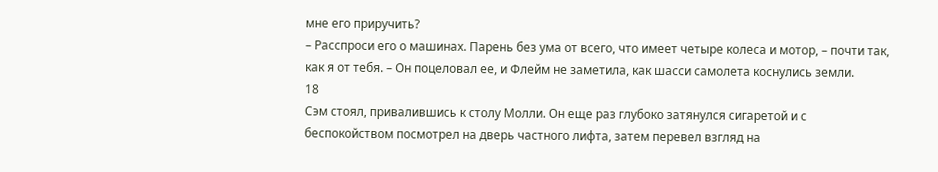мне его приручить?
– Расспроси его о машинах. Парень без ума от всего, что имеет четыре колеса и мотор, – почти так, как я от тебя. – Он поцеловал ее, и Флейм не заметила, как шасси самолета коснулись земли.
18
Сэм cтоял, привалившись к столу Молли. Он еще раз глубоко затянулся сигаретой и с беспокойством посмотрел на дверь частного лифта, затем перевел взгляд на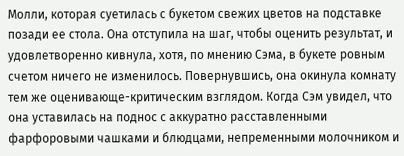Молли, которая суетилась с букетом свежих цветов на подставке позади ее стола. Она отступила на шаг, чтобы оценить результат, и удовлетворенно кивнула, хотя, по мнению Сэма, в букете ровным счетом ничего не изменилось. Повернувшись, она окинула комнату тем же оценивающе-критическим взглядом. Когда Сэм увидел, что она уставилась на поднос с аккуратно расставленными фарфоровыми чашками и блюдцами, непременными молочником и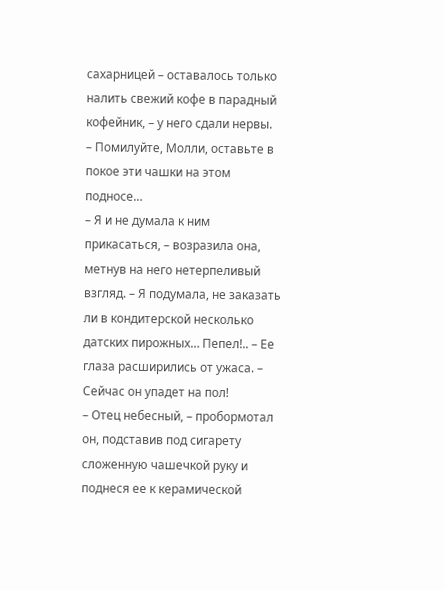сахарницей – оставалось только налить свежий кофе в парадный кофейник, – у него сдали нервы.
– Помилуйте, Молли, оставьте в покое эти чашки на этом подносе…
– Я и не думала к ним прикасаться, – возразила она, метнув на него нетерпеливый взгляд. – Я подумала, не заказать ли в кондитерской несколько датских пирожных… Пепел!.. – Ее глаза расширились от ужаса. – Сейчас он упадет на пол!
– Отец небесный, – пробормотал он, подставив под сигарету сложенную чашечкой руку и поднеся ее к керамической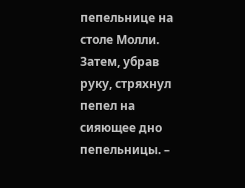пепельнице на столе Молли. Затем, убрав руку, стряхнул пепел на сияющее дно пепельницы. –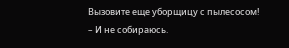Вызовите еще уборщицу с пылесосом!
– И не собираюсь.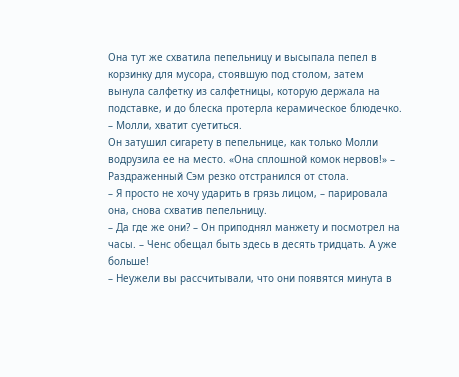Она тут же схватила пепельницу и высыпала пепел в корзинку для мусора, стоявшую под столом, затем вынула салфетку из салфетницы, которую держала на подставке, и до блеска протерла керамическое блюдечко.
– Молли, хватит суетиться.
Он затушил сигарету в пепельнице, как только Молли водрузила ее на место. «Она сплошной комок нервов!» – Раздраженный Сэм резко отстранился от стола.
– Я просто не хочу ударить в грязь лицом, – парировала она, снова схватив пепельницу.
– Да где же они? – Он приподнял манжету и посмотрел на часы. – Ченс обещал быть здесь в десять тридцать. А уже больше!
– Неужели вы рассчитывали, что они появятся минута в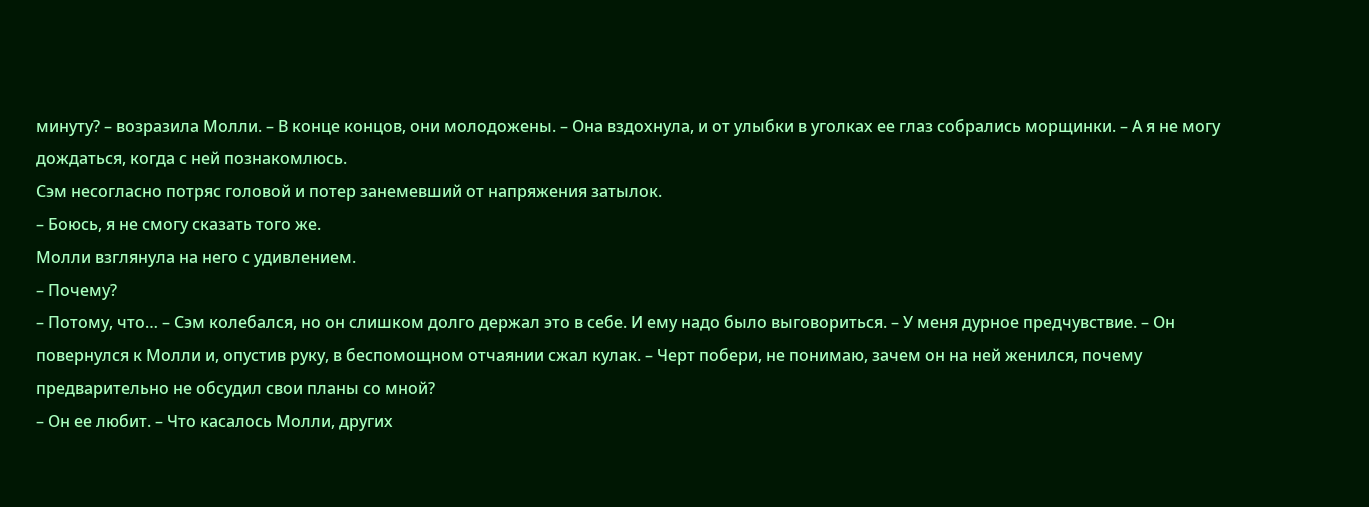минуту? – возразила Молли. – В конце концов, они молодожены. – Она вздохнула, и от улыбки в уголках ее глаз собрались морщинки. – А я не могу дождаться, когда с ней познакомлюсь.
Сэм несогласно потряс головой и потер занемевший от напряжения затылок.
– Боюсь, я не смогу сказать того же.
Молли взглянула на него с удивлением.
– Почему?
– Потому, что… – Сэм колебался, но он слишком долго держал это в себе. И ему надо было выговориться. – У меня дурное предчувствие. – Он повернулся к Молли и, опустив руку, в беспомощном отчаянии сжал кулак. – Черт побери, не понимаю, зачем он на ней женился, почему предварительно не обсудил свои планы со мной?
– Он ее любит. – Что касалось Молли, других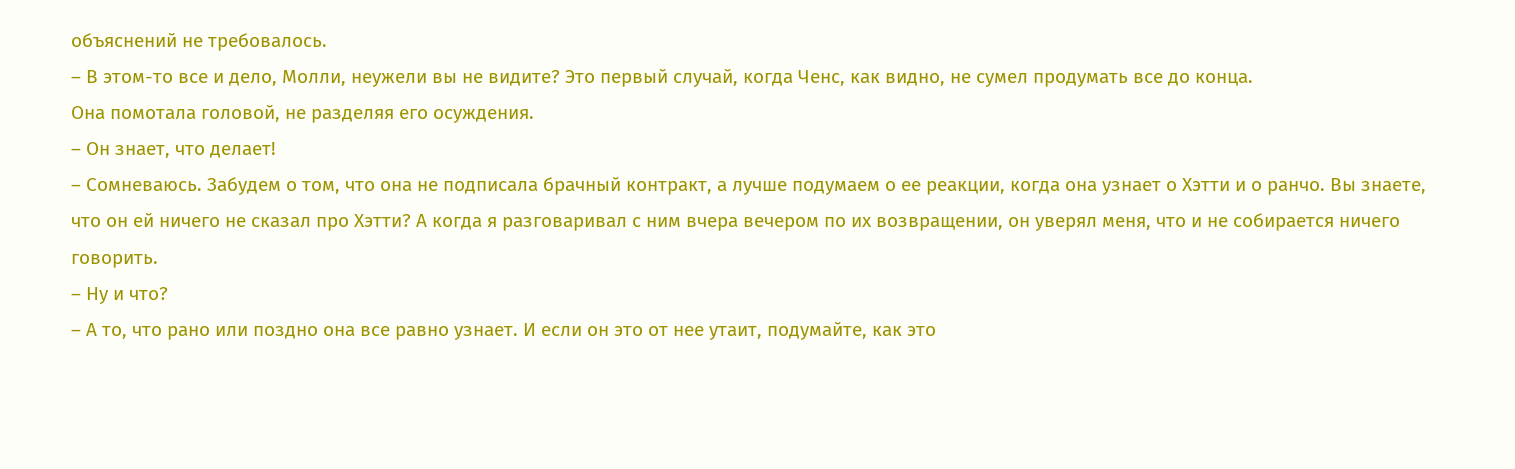объяснений не требовалось.
– В этом-то все и дело, Молли, неужели вы не видите? Это первый случай, когда Ченс, как видно, не сумел продумать все до конца.
Она помотала головой, не разделяя его осуждения.
– Он знает, что делает!
– Сомневаюсь. Забудем о том, что она не подписала брачный контракт, а лучше подумаем о ее реакции, когда она узнает о Хэтти и о ранчо. Вы знаете, что он ей ничего не сказал про Хэтти? А когда я разговаривал с ним вчера вечером по их возвращении, он уверял меня, что и не собирается ничего говорить.
– Ну и что?
– А то, что рано или поздно она все равно узнает. И если он это от нее утаит, подумайте, как это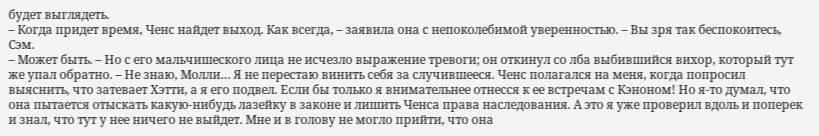будет выглядеть.
– Когда придет время, Ченс найдет выход. Как всегда, – заявила она с непоколебимой уверенностью. – Вы зря так беспокоитесь, Сэм.
– Может быть. – Но с его мальчишеского лица не исчезло выражение тревоги; он откинул со лба выбившийся вихор, который тут же упал обратно. – Не знаю, Молли… Я не перестаю винить себя за случившееся. Ченс полагался на меня, когда попросил выяснить, что затевает Хэтти, а я его подвел. Если бы только я внимательнее отнесся к ее встречам с Кэноном! Но я-то думал, что она пытается отыскать какую-нибудь лазейку в законе и лишить Ченса права наследования. А это я уже проверил вдоль и поперек и знал, что тут у нее ничего не выйдет. Мне и в голову не могло прийти, что она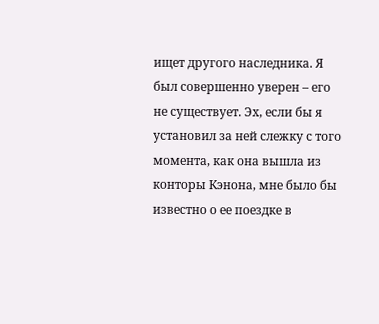ищет другого наследника. Я был совершенно уверен – его не существует. Эх, если бы я установил за ней слежку с того момента, как она вышла из конторы Кэнона, мне было бы известно о ее поездке в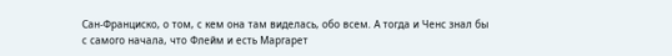Сан-Франциско, о том, с кем она там виделась, обо всем. А тогда и Ченс знал бы с самого начала, что Флейм и есть Маргарет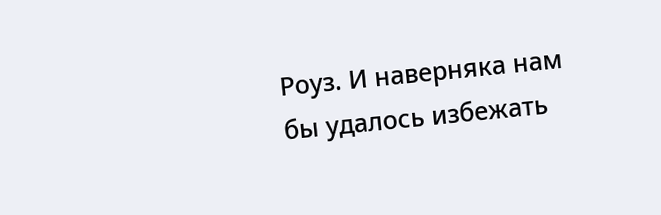Роуз. И наверняка нам бы удалось избежать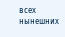всех нынешних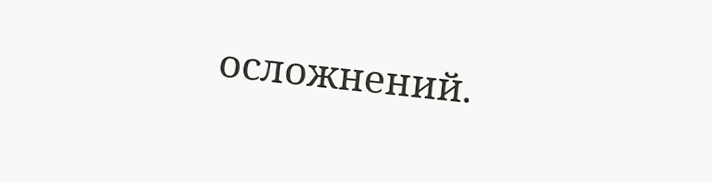осложнений.